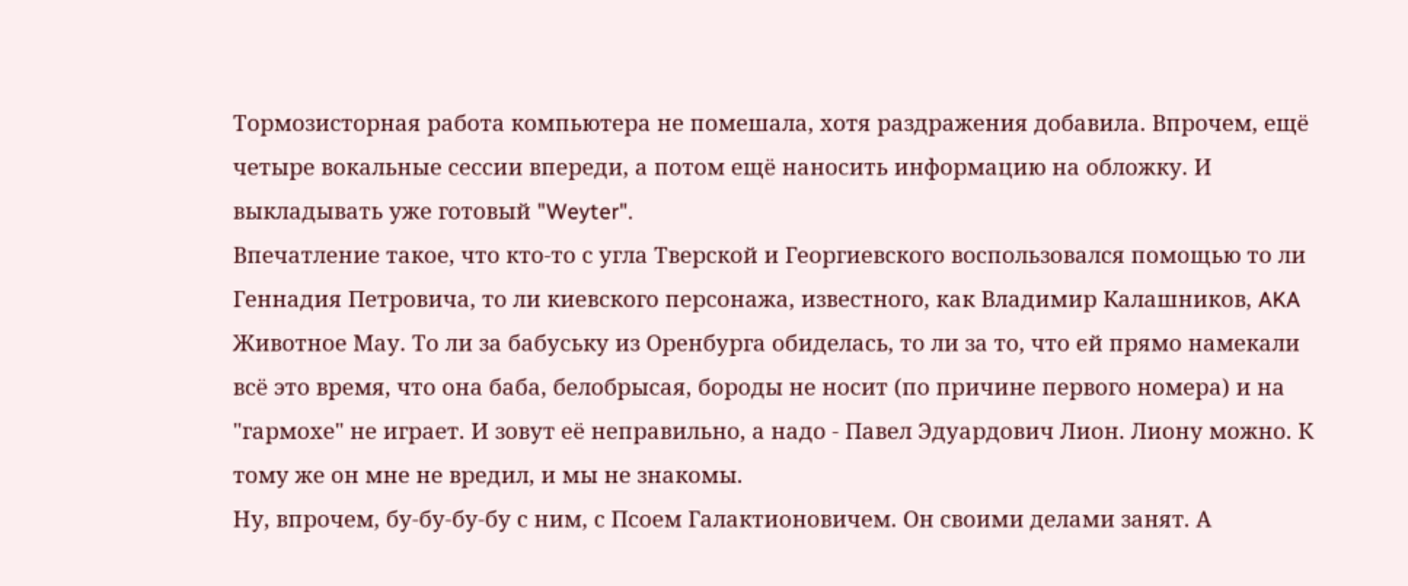Тормозисторная работа компьютера не помешала, хотя раздражения добавила. Впрочем, ещё четыре вокальные сессии впереди, а потом ещё наносить информацию на обложку. И выкладывать уже готовый "Weyter".
Впечатление такое, что кто-то с угла Тверской и Георгиевского воспользовался помощью то ли Геннадия Петровича, то ли киевского персонажа, известного, как Владимир Калашников, AKA Животное Мау. То ли за бабуську из Оренбурга обиделась, то ли за то, что ей прямо намекали всё это время, что она баба, белобрысая, бороды не носит (по причине первого номера) и на "гармохе" не играет. И зовут её неправильно, а надо - Павел Эдуардович Лион. Лиону можно. К тому же он мне не вредил, и мы не знакомы.
Ну, впрочем, бу-бу-бу-бу с ним, с Псоем Галактионовичем. Он своими делами занят. А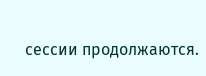сессии продолжаются.